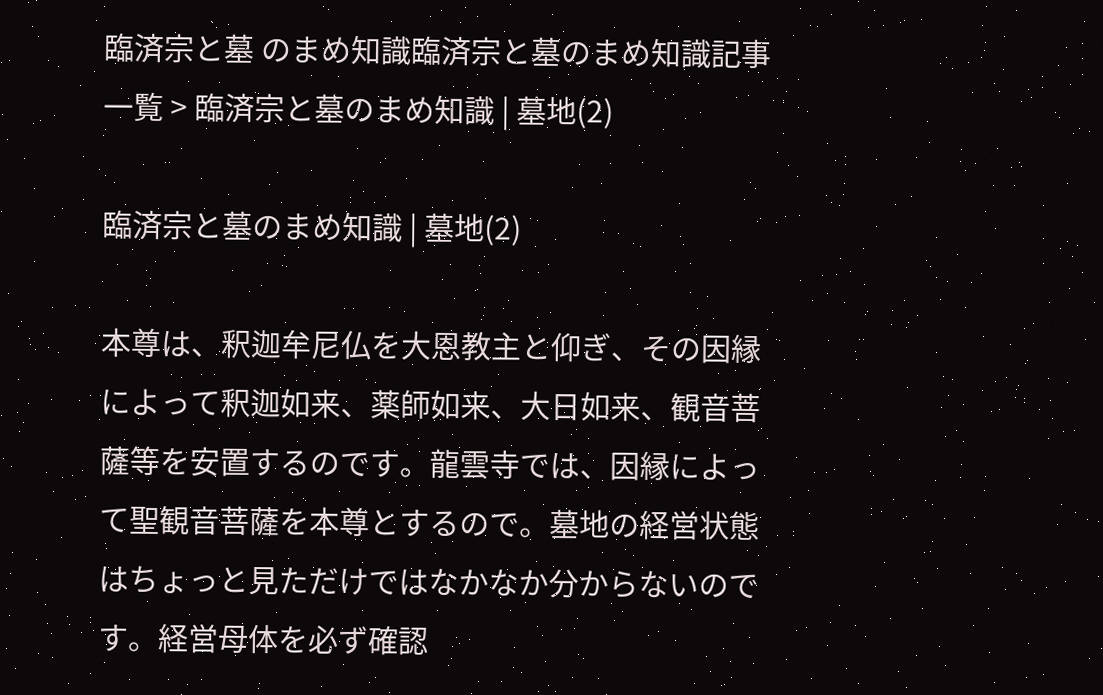臨済宗と墓 のまめ知識臨済宗と墓のまめ知識記事一覧 > 臨済宗と墓のまめ知識 | 墓地(2)

臨済宗と墓のまめ知識 | 墓地(2)

本尊は、釈迦牟尼仏を大恩教主と仰ぎ、その因縁によって釈迦如来、薬師如来、大日如来、観音菩薩等を安置するのです。龍雲寺では、因縁によって聖観音菩薩を本尊とするので。墓地の経営状態はちょっと見ただけではなかなか分からないのです。経営母体を必ず確認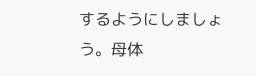するようにしましょう。母体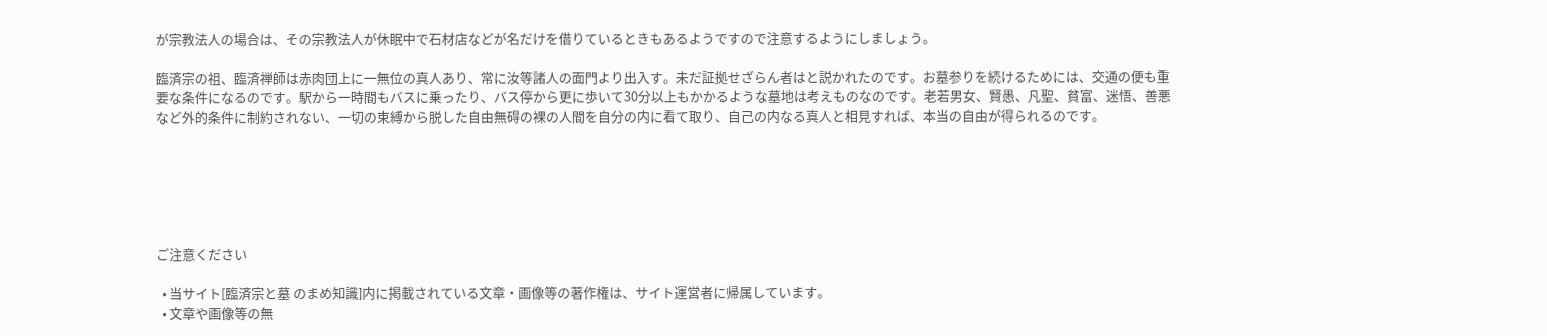が宗教法人の場合は、その宗教法人が休眠中で石材店などが名だけを借りているときもあるようですので注意するようにしましょう。

臨済宗の祖、臨済禅師は赤肉団上に一無位の真人あり、常に汝等諸人の面門より出入す。未だ証拠せざらん者はと説かれたのです。お墓参りを続けるためには、交通の便も重要な条件になるのです。駅から一時間もバスに乗ったり、バス停から更に歩いて30分以上もかかるような墓地は考えものなのです。老若男女、賢愚、凡聖、貧富、迷悟、善悪など外的条件に制約されない、一切の束縛から脱した自由無碍の裸の人間を自分の内に看て取り、自己の内なる真人と相見すれば、本当の自由が得られるのです。






ご注意ください

  • 当サイト[臨済宗と墓 のまめ知識]内に掲載されている文章・画像等の著作権は、サイト運営者に帰属しています。
  • 文章や画像等の無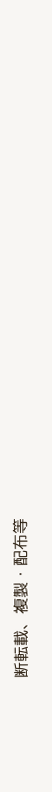断転載、複製・配布等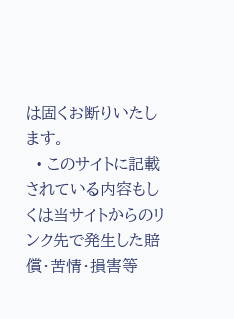は固くお断りいたします。
  • このサイトに記載されている内容もしくは当サイトからのリンク先で発生した賠償・苦情・損害等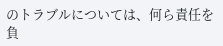のトラブルについては、何ら責任を負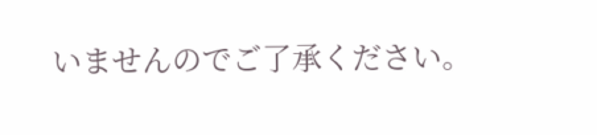いませんのでご了承ください。